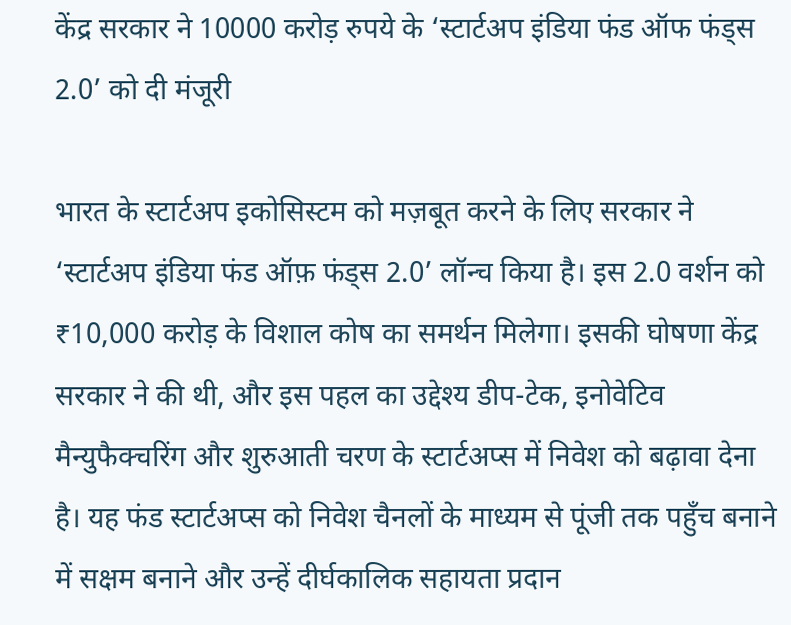केंद्र सरकार ने 10000 करोड़ रुपये के ‘स्टार्टअप इंडिया फंड ऑफ फंड्स 2.0’ को दी मंजूरी

भारत के स्टार्टअप इकोसिस्टम को मज़बूत करने के लिए सरकार ने ‘स्टार्टअप इंडिया फंड ऑफ़ फंड्स 2.0’ लॉन्च किया है। इस 2.0 वर्शन को ₹10,000 करोड़ के विशाल कोष का समर्थन मिलेगा। इसकी घोषणा केंद्र सरकार ने की थी, और इस पहल का उद्देश्य डीप-टेक, इनोवेटिव मैन्युफैक्चरिंग और शुरुआती चरण के स्टार्टअप्स में निवेश को बढ़ावा देना है। यह फंड स्टार्टअप्स को निवेश चैनलों के माध्यम से पूंजी तक पहुँच बनाने में सक्षम बनाने और उन्हें दीर्घकालिक सहायता प्रदान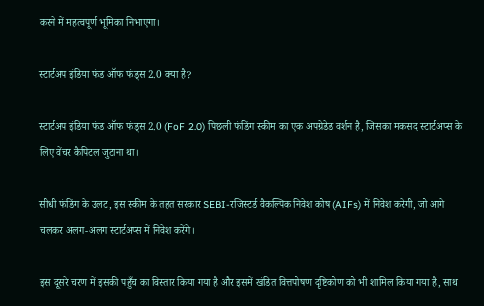करने में महत्वपूर्ण भूमिका निभाएगा।

स्टार्टअप इंडिया फंड ऑफ फंड्स 2.0 क्या है?

स्टार्टअप इंडिया फंड ऑफ फंड्स 2.0 (FoF 2.0) पिछली फंडिंग स्कीम का एक अपग्रेडेड वर्शन है, जिसका मकसद स्टार्टअप्स के लिए वेंचर कैपिटल जुटाना था।

सीधी फंडिंग के उलट, इस स्कीम के तहत सरकार SEBI-रजिस्टर्ड वैकल्पिक निवेश कोष (AIFs) में निवेश करेगी, जो आगे चलकर अलग-अलग स्टार्टअप्स में निवेश करेंगे।

इस दूसरे चरण में इसकी पहुँच का विस्तार किया गया है और इसमें खंडित वित्तपोषण दृष्टिकोण को भी शामिल किया गया है, साथ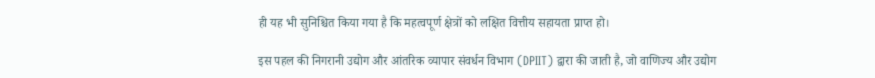ही यह भी सुनिश्चित किया गया है कि महत्वपूर्ण क्षेत्रों को लक्षित वित्तीय सहायता प्राप्त हो।

इस पहल की निगरानी उद्योग और आंतरिक व्यापार संवर्धन विभाग (DPIIT) द्वारा की जाती है, जो वाणिज्य और उद्योग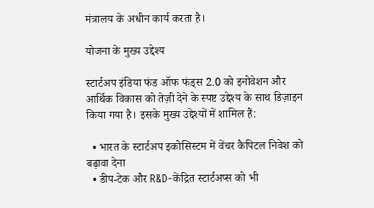मंत्रालय के अधीन कार्य करता है।

योजना के मुख्य उद्देश्य

स्टार्टअप इंडिया फंड ऑफ फंड्स 2.0 को इनोवेशन और आर्थिक विकास को तेज़ी देने के स्पष्ट उद्देश्य के साथ डिज़ाइन किया गया है। इसके मुख्य उद्देश्यों में शामिल हैं:

  • भारत के स्टार्टअप इकोसिस्टम में वेंचर कैपिटल निवेश को बढ़ावा देना
  • डीप-टेक और R&D-केंद्रित स्टार्टअप्स को भी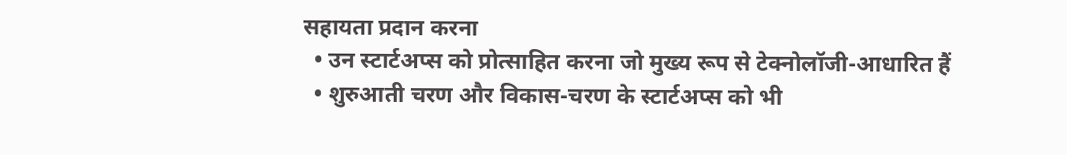सहायता प्रदान करना
  • उन स्टार्टअप्स को प्रोत्साहित करना जो मुख्य रूप से टेक्नोलॉजी-आधारित हैं
  • शुरुआती चरण और विकास-चरण के स्टार्टअप्स को भी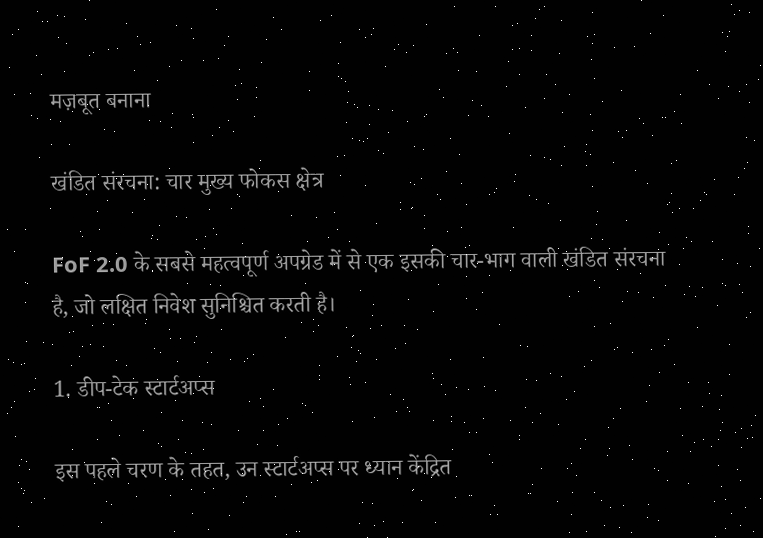मज़बूत बनाना

खंडित संरचना: चार मुख्य फोकस क्षेत्र

FoF 2.0 के सबसे महत्वपूर्ण अपग्रेड में से एक इसकी चार-भाग वाली खंडित संरचना है, जो लक्षित निवेश सुनिश्चित करती है।

1. डीप-टेक स्टार्टअप्स

इस पहले चरण के तहत, उन स्टार्टअप्स पर ध्यान केंद्रित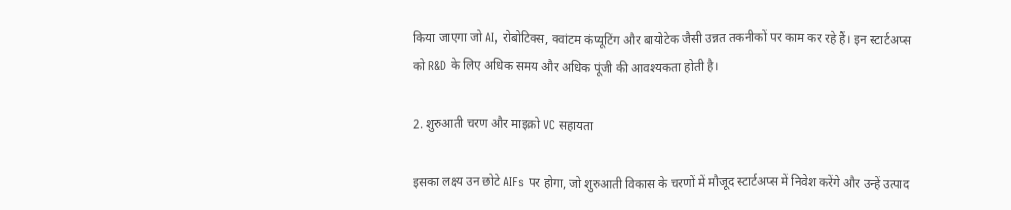किया जाएगा जो AI, रोबोटिक्स, क्वांटम कंप्यूटिंग और बायोटेक जैसी उन्नत तकनीकों पर काम कर रहे हैं। इन स्टार्टअप्स को R&D के लिए अधिक समय और अधिक पूंजी की आवश्यकता होती है।

2. शुरुआती चरण और माइक्रो VC सहायता

इसका लक्ष्य उन छोटे AIFs पर होगा, जो शुरुआती विकास के चरणों में मौजूद स्टार्टअप्स में निवेश करेंगे और उन्हें उत्पाद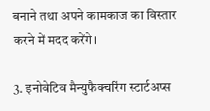बनाने तथा अपने कामकाज का विस्तार करने में मदद करेंगे।

3. इनोवेटिव मैन्युफैक्चरिंग स्टार्टअप्स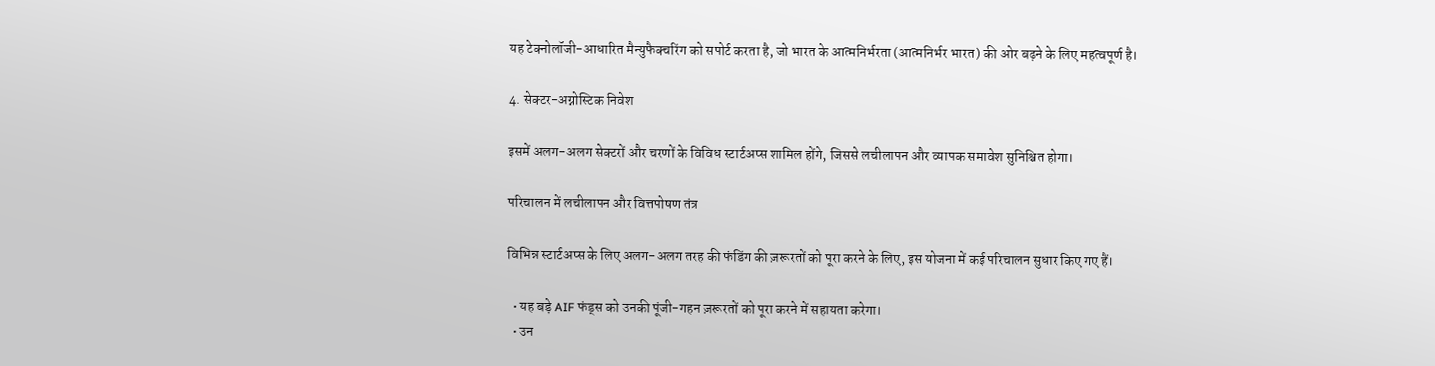यह टेक्नोलॉजी-आधारित मैन्युफैक्चरिंग को सपोर्ट करता है, जो भारत के आत्मनिर्भरता (आत्मनिर्भर भारत) की ओर बढ़ने के लिए महत्वपूर्ण है।

4. सेक्टर-अग्नोस्टिक निवेश

इसमें अलग-अलग सेक्टरों और चरणों के विविध स्टार्टअप्स शामिल होंगे, जिससे लचीलापन और व्यापक समावेश सुनिश्चित होगा।

परिचालन में लचीलापन और वित्तपोषण तंत्र

विभिन्न स्टार्टअप्स के लिए अलग-अलग तरह की फंडिंग की ज़रूरतों को पूरा करने के लिए, इस योजना में कई परिचालन सुधार किए गए हैं।

  • यह बड़े AIF फंड्स को उनकी पूंजी-गहन ज़रूरतों को पूरा करने में सहायता करेगा।
  • उन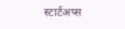स्टार्टअप्स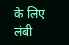के लिए लंबी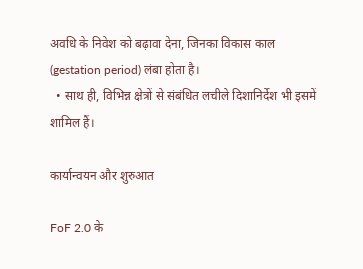अवधि के निवेश को बढ़ावा देना, जिनका विकास काल (gestation period) लंबा होता है।
  • साथ ही, विभिन्न क्षेत्रों से संबंधित लचीले दिशानिर्देश भी इसमें शामिल हैं।

कार्यान्वयन और शुरुआत

FoF 2.0 के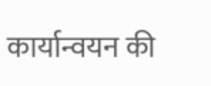कार्यान्वयन की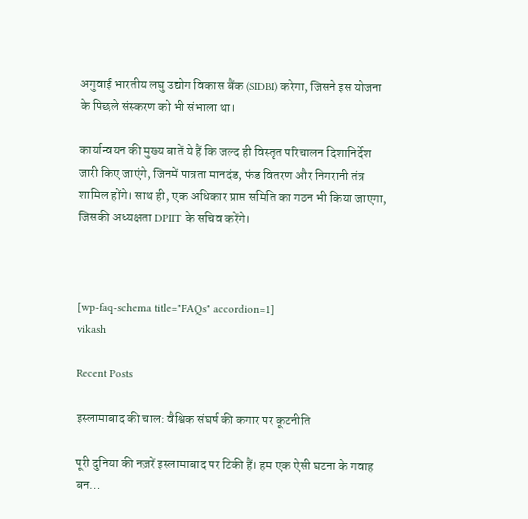अगुवाई भारतीय लघु उद्योग विकास बैंक (SIDBI) करेगा, जिसने इस योजना के पिछले संस्करण को भी संभाला था।

कार्यान्वयन की मुख्य बातें ये हैं कि जल्द ही विस्तृत परिचालन दिशानिर्देश जारी किए जाएंगे, जिनमें पात्रता मानदंड, फंड वितरण और निगरानी तंत्र शामिल होंगे। साथ ही, एक अधिकार प्राप्त समिति का गठन भी किया जाएगा, जिसकी अध्यक्षता DPIIT के सचिव करेंगे।



[wp-faq-schema title="FAQs" accordion=1]
vikash

Recent Posts

इस्लामाबाद की चाल: वैश्विक संघर्ष की कगार पर कूटनीति

पूरी दुनिया की नज़रें इस्लामाबाद पर टिकी हैं। हम एक ऐसी घटना के गवाह बन…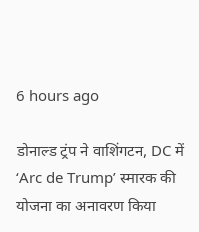6 hours ago

डोनाल्ड ट्रंप ने वाशिंगटन, DC में ‘Arc de Trump’ स्मारक की योजना का अनावरण किया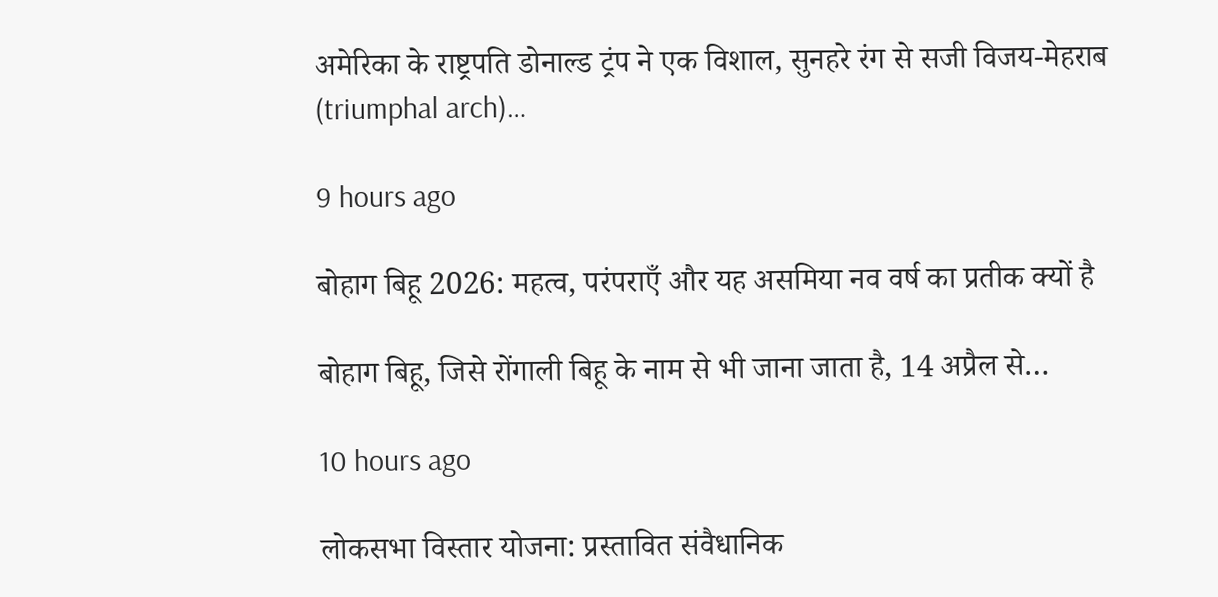अमेरिका के राष्ट्रपति डोनाल्ड ट्रंप ने एक विशाल, सुनहरे रंग से सजी विजय-मेहराब (triumphal arch)…

9 hours ago

बोहाग बिहू 2026: महत्व, परंपराएँ और यह असमिया नव वर्ष का प्रतीक क्यों है

बोहाग बिहू, जिसे रोंगाली बिहू के नाम से भी जाना जाता है, 14 अप्रैल से…

10 hours ago

लोकसभा विस्तार योजना: प्रस्तावित संवैधानिक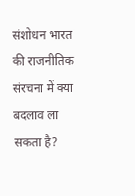संशोधन भारत की राजनीतिक संरचना में क्या बदलाव ला सकता है?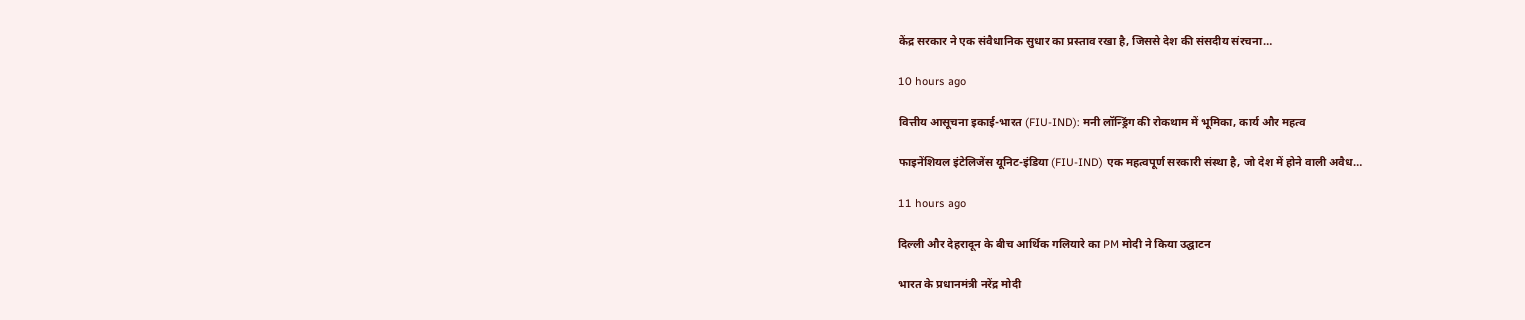केंद्र सरकार ने एक संवैधानिक सुधार का प्रस्ताव रखा है, जिससे देश की संसदीय संरचना…

10 hours ago

वित्तीय आसूचना इकाई-भारत (FIU-IND): मनी लॉन्ड्रिंग की रोकथाम में भूमिका, कार्य और महत्व

फाइनेंशियल इंटेलिजेंस यूनिट-इंडिया (FIU-IND) एक महत्वपूर्ण सरकारी संस्था है, जो देश में होने वाली अवैध…

11 hours ago

दिल्ली और देहरादून के बीच आर्थिक गलियारे का PM मोदी ने किया उद्घाटन

भारत के प्रधानमंत्री नरेंद्र मोदी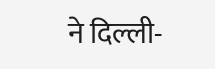ने दिल्ली-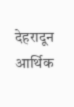देहरादून आर्थिक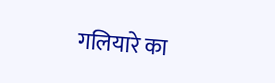गलियारे का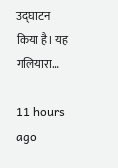उद्घाटन किया है। यह गलियारा…

11 hours ago